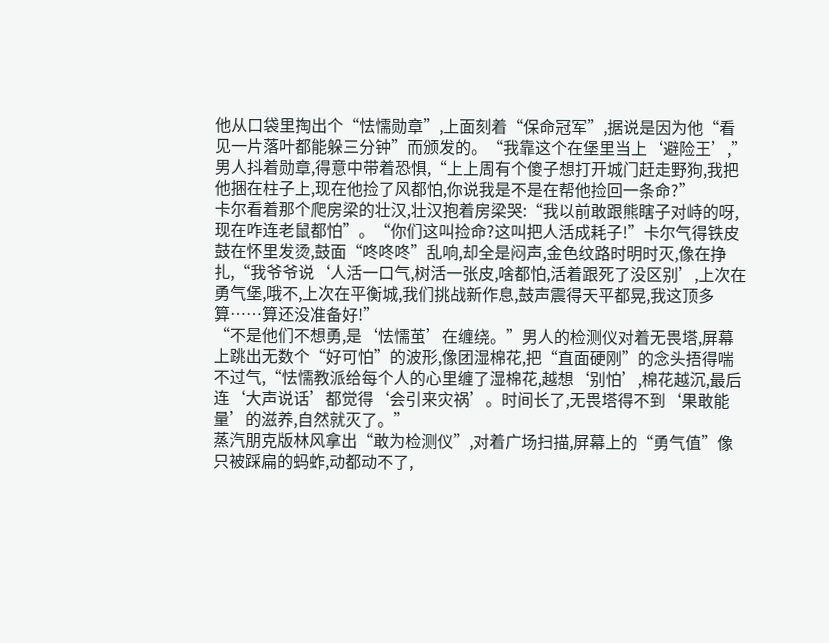他从口袋里掏出个“怯懦勋章”,上面刻着“保命冠军”,据说是因为他“看见一片落叶都能躲三分钟”而颁发的。“我靠这个在堡里当上‘避险王’,”男人抖着勋章,得意中带着恐惧,“上上周有个傻子想打开城门赶走野狗,我把他捆在柱子上,现在他捡了风都怕,你说我是不是在帮他捡回一条命?”
卡尔看着那个爬房梁的壮汉,壮汉抱着房梁哭:“我以前敢跟熊瞎子对峙的呀,现在咋连老鼠都怕”。“你们这叫捡命?这叫把人活成耗子!”卡尔气得铁皮鼓在怀里发烫,鼓面“咚咚咚”乱响,却全是闷声,金色纹路时明时灭,像在挣扎,“我爷爷说‘人活一口气,树活一张皮,啥都怕,活着跟死了没区别’,上次在勇气堡,哦不,上次在平衡城,我们挑战新作息,鼓声震得天平都晃,我这顶多算……算还没准备好!”
“不是他们不想勇,是‘怯懦茧’在缠绕。”男人的检测仪对着无畏塔,屏幕上跳出无数个“好可怕”的波形,像团湿棉花,把“直面硬刚”的念头捂得喘不过气,“怯懦教派给每个人的心里缠了湿棉花,越想‘别怕’,棉花越沉,最后连‘大声说话’都觉得‘会引来灾祸’。时间长了,无畏塔得不到‘果敢能量’的滋养,自然就灭了。”
蒸汽朋克版林风拿出“敢为检测仪”,对着广场扫描,屏幕上的“勇气值”像只被踩扁的蚂蚱,动都动不了,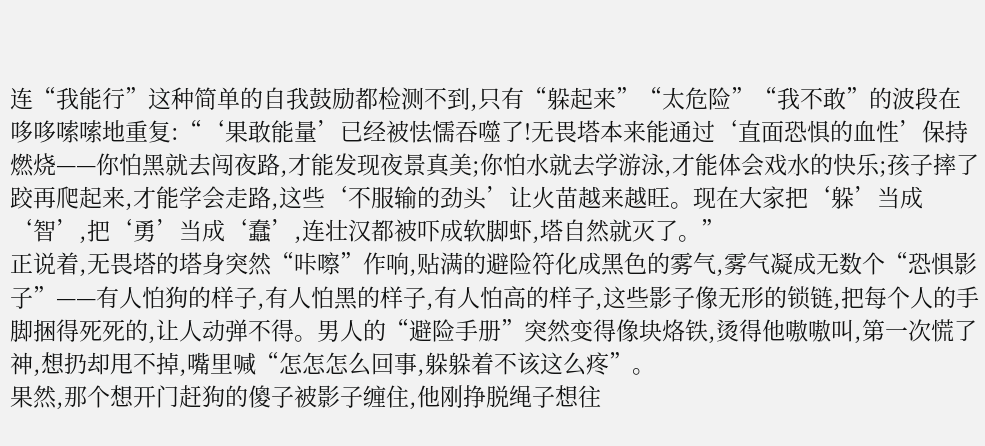连“我能行”这种简单的自我鼓励都检测不到,只有“躲起来”“太危险”“我不敢”的波段在哆哆嗦嗦地重复:“‘果敢能量’已经被怯懦吞噬了!无畏塔本来能通过‘直面恐惧的血性’保持燃烧——你怕黑就去闯夜路,才能发现夜景真美;你怕水就去学游泳,才能体会戏水的快乐;孩子摔了跤再爬起来,才能学会走路,这些‘不服输的劲头’让火苗越来越旺。现在大家把‘躲’当成‘智’,把‘勇’当成‘蠢’,连壮汉都被吓成软脚虾,塔自然就灭了。”
正说着,无畏塔的塔身突然“咔嚓”作响,贴满的避险符化成黑色的雾气,雾气凝成无数个“恐惧影子”——有人怕狗的样子,有人怕黑的样子,有人怕高的样子,这些影子像无形的锁链,把每个人的手脚捆得死死的,让人动弹不得。男人的“避险手册”突然变得像块烙铁,烫得他嗷嗷叫,第一次慌了神,想扔却甩不掉,嘴里喊“怎怎怎么回事,躲躲着不该这么疼”。
果然,那个想开门赶狗的傻子被影子缠住,他刚挣脱绳子想往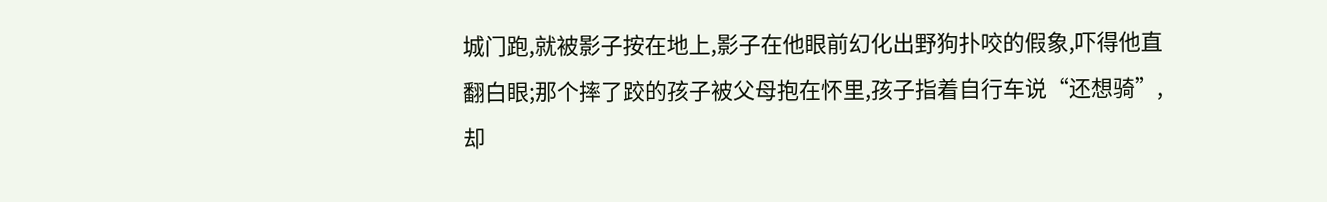城门跑,就被影子按在地上,影子在他眼前幻化出野狗扑咬的假象,吓得他直翻白眼;那个摔了跤的孩子被父母抱在怀里,孩子指着自行车说“还想骑”,却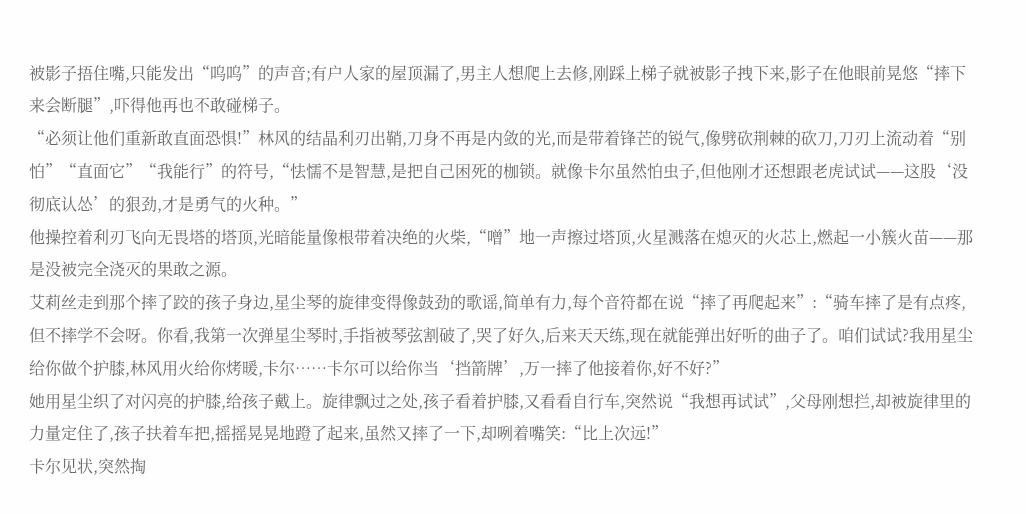被影子捂住嘴,只能发出“呜呜”的声音;有户人家的屋顶漏了,男主人想爬上去修,刚踩上梯子就被影子拽下来,影子在他眼前晃悠“摔下来会断腿”,吓得他再也不敢碰梯子。
“必须让他们重新敢直面恐惧!”林风的结晶利刃出鞘,刀身不再是内敛的光,而是带着锋芒的锐气,像劈砍荆棘的砍刀,刀刃上流动着“别怕”“直面它”“我能行”的符号,“怯懦不是智慧,是把自己困死的枷锁。就像卡尔虽然怕虫子,但他刚才还想跟老虎试试——这股‘没彻底认怂’的狠劲,才是勇气的火种。”
他操控着利刃飞向无畏塔的塔顶,光暗能量像根带着决绝的火柴,“噌”地一声擦过塔顶,火星溅落在熄灭的火芯上,燃起一小簇火苗——那是没被完全浇灭的果敢之源。
艾莉丝走到那个摔了跤的孩子身边,星尘琴的旋律变得像鼓劲的歌谣,简单有力,每个音符都在说“摔了再爬起来”:“骑车摔了是有点疼,但不摔学不会呀。你看,我第一次弹星尘琴时,手指被琴弦割破了,哭了好久,后来天天练,现在就能弹出好听的曲子了。咱们试试?我用星尘给你做个护膝,林风用火给你烤暖,卡尔……卡尔可以给你当‘挡箭牌’,万一摔了他接着你,好不好?”
她用星尘织了对闪亮的护膝,给孩子戴上。旋律飘过之处,孩子看着护膝,又看看自行车,突然说“我想再试试”,父母刚想拦,却被旋律里的力量定住了,孩子扶着车把,摇摇晃晃地蹬了起来,虽然又摔了一下,却咧着嘴笑:“比上次远!”
卡尔见状,突然掏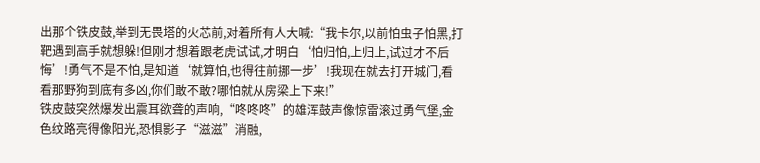出那个铁皮鼓,举到无畏塔的火芯前,对着所有人大喊:“我卡尔,以前怕虫子怕黑,打靶遇到高手就想躲!但刚才想着跟老虎试试,才明白‘怕归怕,上归上,试过才不后悔’!勇气不是不怕,是知道‘就算怕,也得往前挪一步’!我现在就去打开城门,看看那野狗到底有多凶,你们敢不敢?哪怕就从房梁上下来!”
铁皮鼓突然爆发出震耳欲聋的声响,“咚咚咚”的雄浑鼓声像惊雷滚过勇气堡,金色纹路亮得像阳光,恐惧影子“滋滋”消融,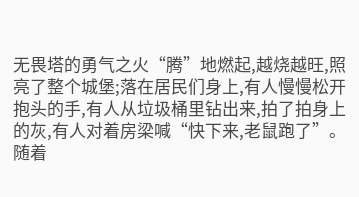无畏塔的勇气之火“腾”地燃起,越烧越旺,照亮了整个城堡;落在居民们身上,有人慢慢松开抱头的手,有人从垃圾桶里钻出来,拍了拍身上的灰,有人对着房梁喊“快下来,老鼠跑了”。随着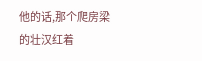他的话,那个爬房梁的壮汉红着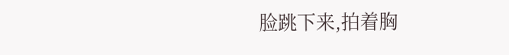脸跳下来,拍着胸